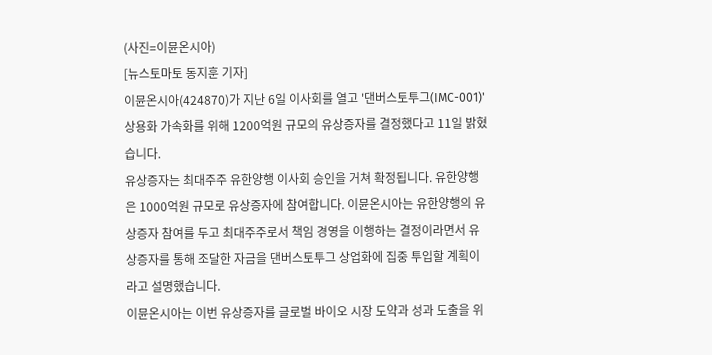(사진=이뮨온시아)
[뉴스토마토 동지훈 기자]
이뮨온시아(424870)가 지난 6일 이사회를 열고 '댄버스토투그(IMC-001)' 상용화 가속화를 위해 1200억원 규모의 유상증자를 결정했다고 11일 밝혔습니다.
유상증자는 최대주주 유한양행 이사회 승인을 거쳐 확정됩니다. 유한양행은 1000억원 규모로 유상증자에 참여합니다. 이뮨온시아는 유한양행의 유상증자 참여를 두고 최대주주로서 책임 경영을 이행하는 결정이라면서 유상증자를 통해 조달한 자금을 댄버스토투그 상업화에 집중 투입할 계획이라고 설명했습니다.
이뮨온시아는 이번 유상증자를 글로벌 바이오 시장 도약과 성과 도출을 위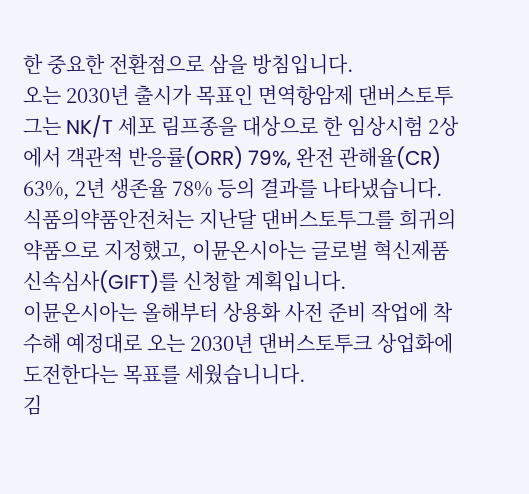한 중요한 전환점으로 삼을 방침입니다.
오는 2030년 출시가 목표인 면역항암제 댄버스토투그는 NK/T 세포 림프종을 대상으로 한 임상시험 2상에서 객관적 반응률(ORR) 79%, 완전 관해율(CR) 63%, 2년 생존율 78% 등의 결과를 나타냈습니다.
식품의약품안전처는 지난달 댄버스토투그를 희귀의약품으로 지정했고, 이뮨온시아는 글로벌 혁신제품 신속심사(GIFT)를 신청할 계획입니다.
이뮨온시아는 올해부터 상용화 사전 준비 작업에 착수해 예정대로 오는 2030년 댄버스토투크 상업화에 도전한다는 목표를 세웠습니니다.
김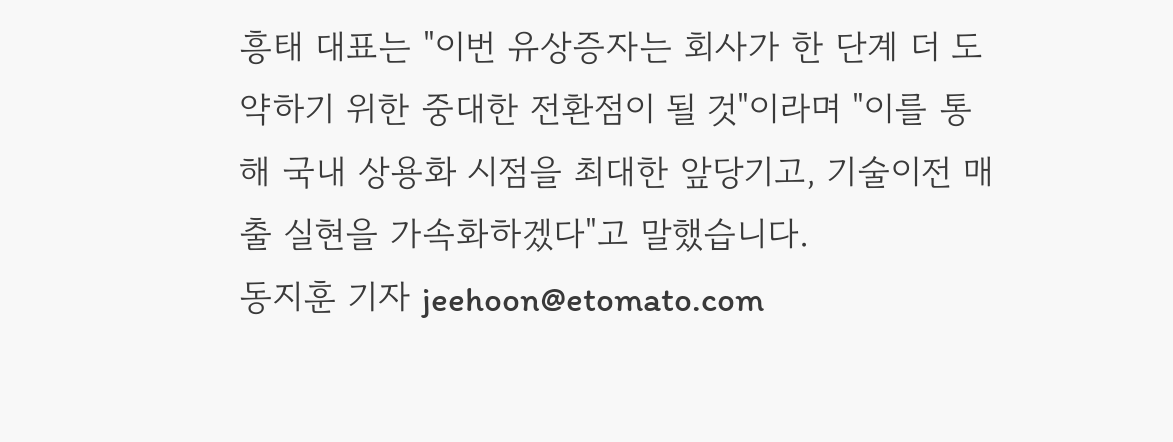흥태 대표는 "이번 유상증자는 회사가 한 단계 더 도약하기 위한 중대한 전환점이 될 것"이라며 "이를 통해 국내 상용화 시점을 최대한 앞당기고, 기술이전 매출 실현을 가속화하겠다"고 말했습니다.
동지훈 기자 jeehoon@etomato.com